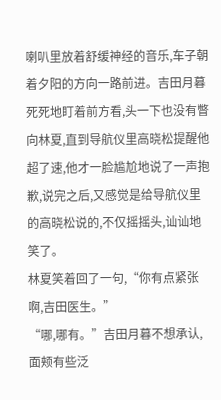喇叭里放着舒缓神经的音乐,车子朝着夕阳的方向一路前进。吉田月暮死死地盯着前方看,头一下也没有瞥向林夏,直到导航仪里高晓松提醒他超了速,他才一脸尴尬地说了一声抱歉,说完之后,又感觉是给导航仪里的高晓松说的,不仅摇摇头,讪讪地笑了。
林夏笑着回了一句,“你有点紧张啊,吉田医生。”
“哪,哪有。”吉田月暮不想承认,面颊有些泛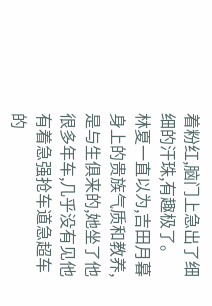着粉红,脑门上急出了细细的汗珠,有趣极了。
林夏一直以为,吉田月暮身上的贵族气质和教养,是与生俱来的,她坐了他很多年车,几乎没有见他有着急强抢车道急超车的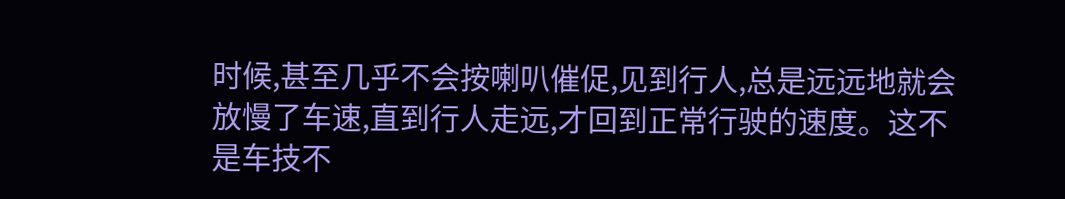时候,甚至几乎不会按喇叭催促,见到行人,总是远远地就会放慢了车速,直到行人走远,才回到正常行驶的速度。这不是车技不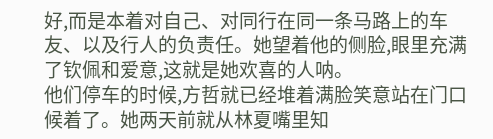好,而是本着对自己、对同行在同一条马路上的车友、以及行人的负责任。她望着他的侧脸,眼里充满了钦佩和爱意,这就是她欢喜的人呐。
他们停车的时候,方哲就已经堆着满脸笑意站在门口候着了。她两天前就从林夏嘴里知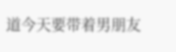道今天要带着男朋友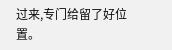过来,专门给留了好位置。